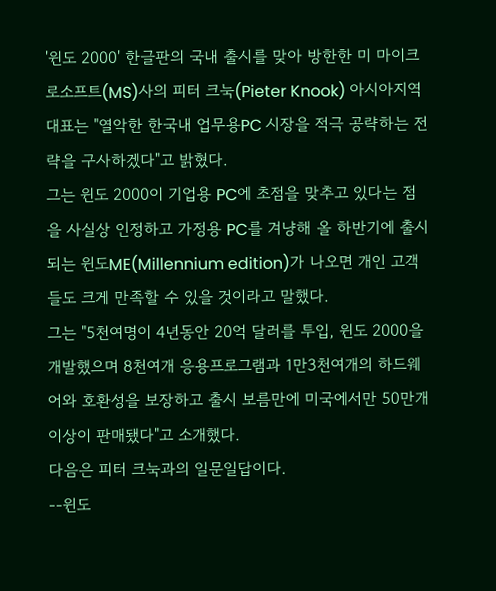'윈도 2000' 한글판의 국내 출시를 맞아 방한한 미 마이크로소프트(MS)사의 피터 크눅(Pieter Knook) 아시아지역 대표는 "열악한 한국내 업무용PC 시장을 적극 공략하는 전략을 구사하겠다"고 밝혔다.
그는 윈도 2000이 기업용 PC에 초점을 맞추고 있다는 점을 사실상 인정하고 가정용 PC를 겨냥해 올 하반기에 출시되는 윈도ME(Millennium edition)가 나오면 개인 고객들도 크게 만족할 수 있을 것이라고 말했다.
그는 "5천여명이 4년동안 20억 달러를 투입, 윈도 2000을 개발했으며 8천여개 응용프로그램과 1만3천여개의 하드웨어와 호환성을 보장하고 출시 보름만에 미국에서만 50만개 이상이 판매됐다"고 소개했다.
다음은 피터 크눅과의 일문일답이다.
--윈도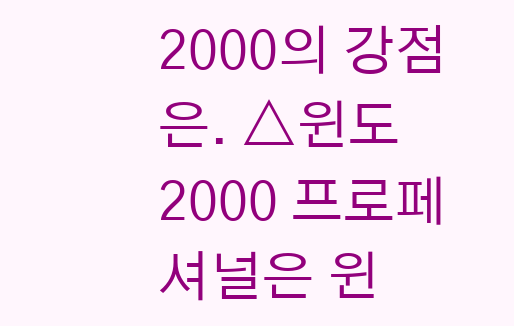2000의 강점은. △윈도2000 프로페셔널은 윈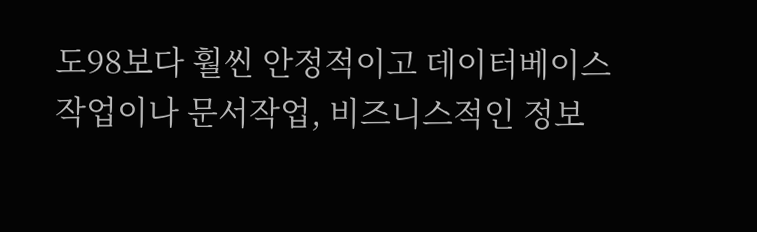도98보다 훨씬 안정적이고 데이터베이스 작업이나 문서작업, 비즈니스적인 정보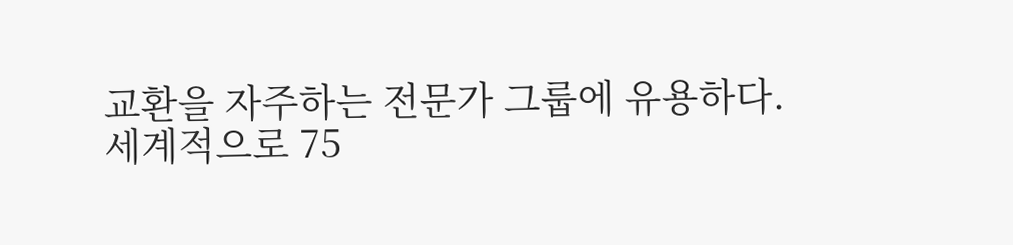교환을 자주하는 전문가 그룹에 유용하다.
세계적으로 75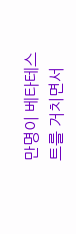만명이 베타테스트를 거치면서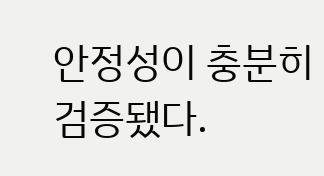안정성이 충분히 검증됐다.